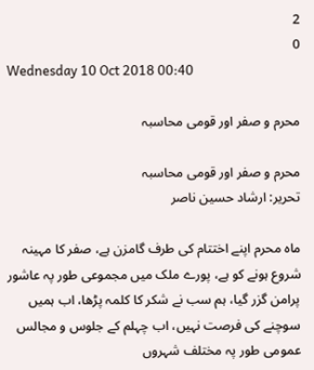2
0
Wednesday 10 Oct 2018 00:40

محرم و صفر اور قومی محاسبہ

محرم و صفر اور قومی محاسبہ
تحریر: ارشاد حسین ناصر

ماہ محرم اپنے اختتام کی طرف گامزن ہے، صفر کا مہینہ شروع ہونے کو ہے، پورے ملک میں مجموعی طور پہ عاشور پرامن گزر گیا، ہم سب نے شکر کا کلمہ پڑھا، اب ہمیں سوچنے کی فرصت نہیں، اب چہلم کے جلوس و مجالس عمومی طور پہ مختلف شہروں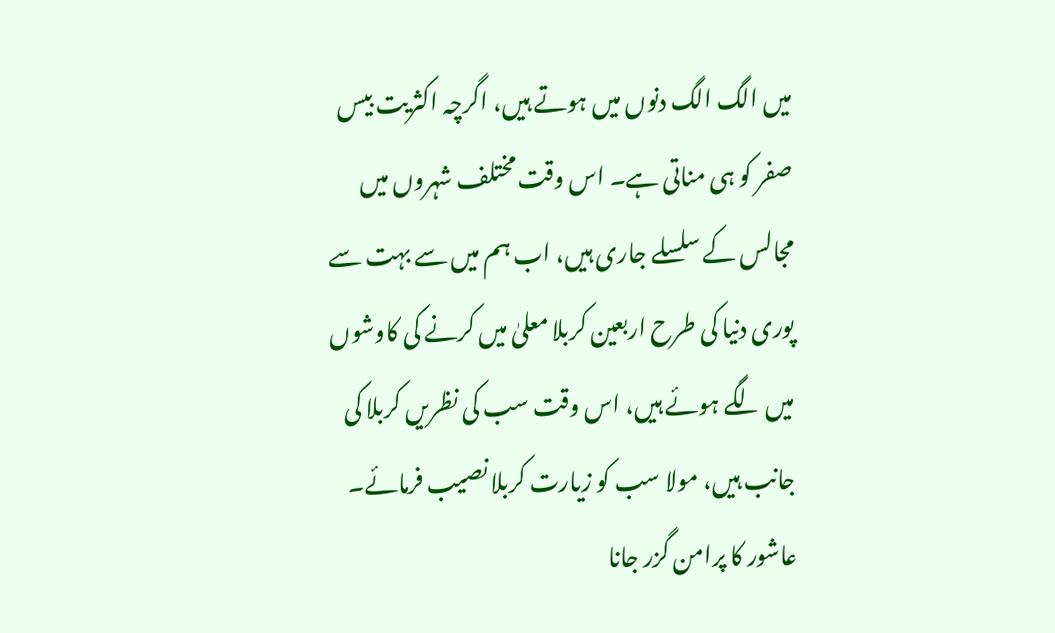میں الگ الگ دنوں میں ہوتے ہیں، اگرچہ اکثریت بیس صفر کو ہی مناتی ہے۔ اس وقت مختلف شہروں میں مجالس کے سلسلے جاری ہیں، اب ہم میں سے بہت سے پوری دنیا کی طرح اربعین کربلا معلیٰ میں کرنے کی کاوشوں میں لگے ہوئے ہیں، اس وقت سب کی نظریں کربلا کی جانب ہیں، مولا سب کو زیارت کربلا نصیب فرمائے۔ عاشور کا پرامن گزر جانا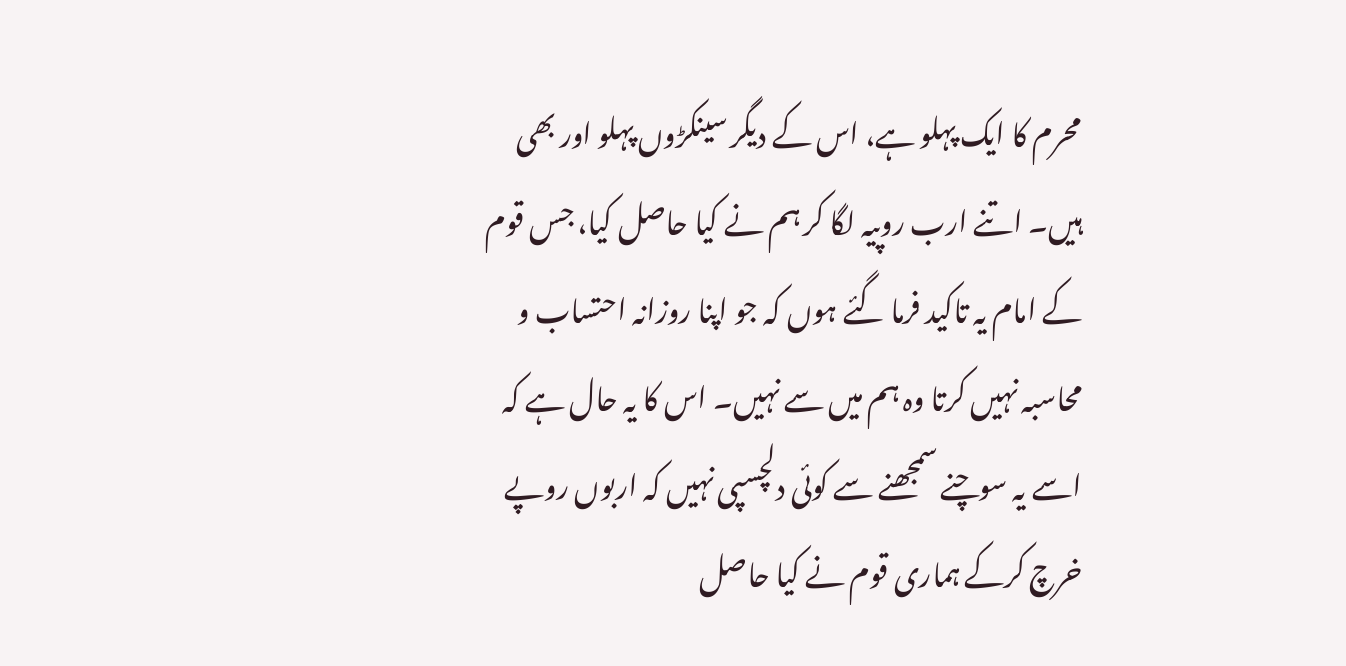محرم کا ایک پہلو ہے، اس کے دیگر سینکڑوں پہلو اور بھی ہیں۔ اتنے ارب روپیہ لگا کر ہم نے کیا حاصل کیا، جس قوم کے امام یہ تاکید فرما گئے ہوں کہ جو اپنا روزانہ احتساب و محاسبہ نہیں کرتا وہ ہم میں سے نہیں۔ اس کا یہ حال ہے کہ اسے یہ سوچنے سمجھنے سے کوئی دلچسپی نہیں کہ اربوں روپے خرچ کرکے ہماری قوم نے کیا حاصل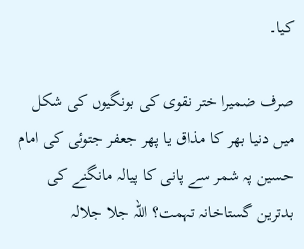کیا۔

صرف ضمیرا ختر نقوی کی بونگیوں کی شکل میں دنیا بھر کا مذاق یا پھر جعفر جتوئی کی امام حسین پہ شمر سے پانی کا پیالہ مانگنے کی بدترین گستاخانہ تہمت؟ اللہ جلا جلالہ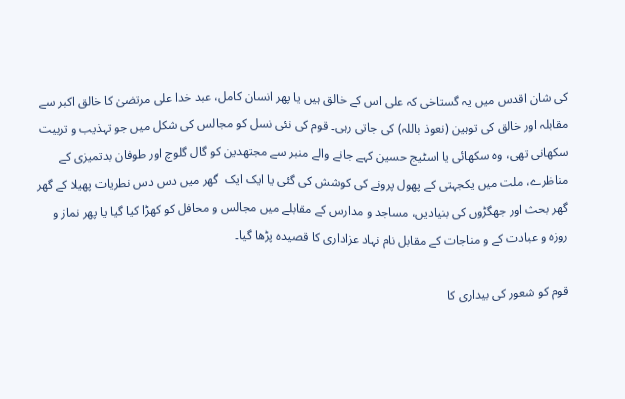کی شان اقدس میں یہ گستاخی کہ علی اس کے خالق ہیں یا پھر انسان کامل، عبد خدا علی مرتضیٰ کا خالق اکبر سے مقابلہ اور خالق کی توہین (نعوذ باللہ) کی جاتی رہی۔ قوم کی نئی نسل کو مجالس کی شکل میں جو تہذیب و تربیت سکھانی تھی، وہ سکھائی یا اسٹیج حسین کہے جانے والے منبر سے مجتھدین کو گال گلوچ اور طوفان بدتمیزی کے مناظرے، ملت میں یکجہتی کے پھول پرونے کی کوشش کی گئی یا ایک ایک  گھر میں دس دس نطریات پھیلا کے گھر گھر بحث اور جھگڑوں کی بنیادیں، مساجد و مدارس کے مقابلے میں مجالس و محافل کو کھڑا کیا گیا یا پھر نماز و روزہ و عبادت کے و مناجات کے مقابل نام نہاد عزاداری کا قصیدہ پڑھا گیا۔

قوم کو شعور کی بیداری کا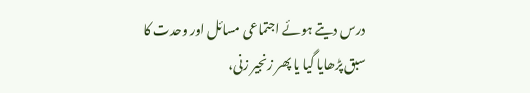درس دیتے ہوئے اجتماعی مسائل اور وحدت کا سبق پڑھایا گیا یا پھر زنجیر زنی،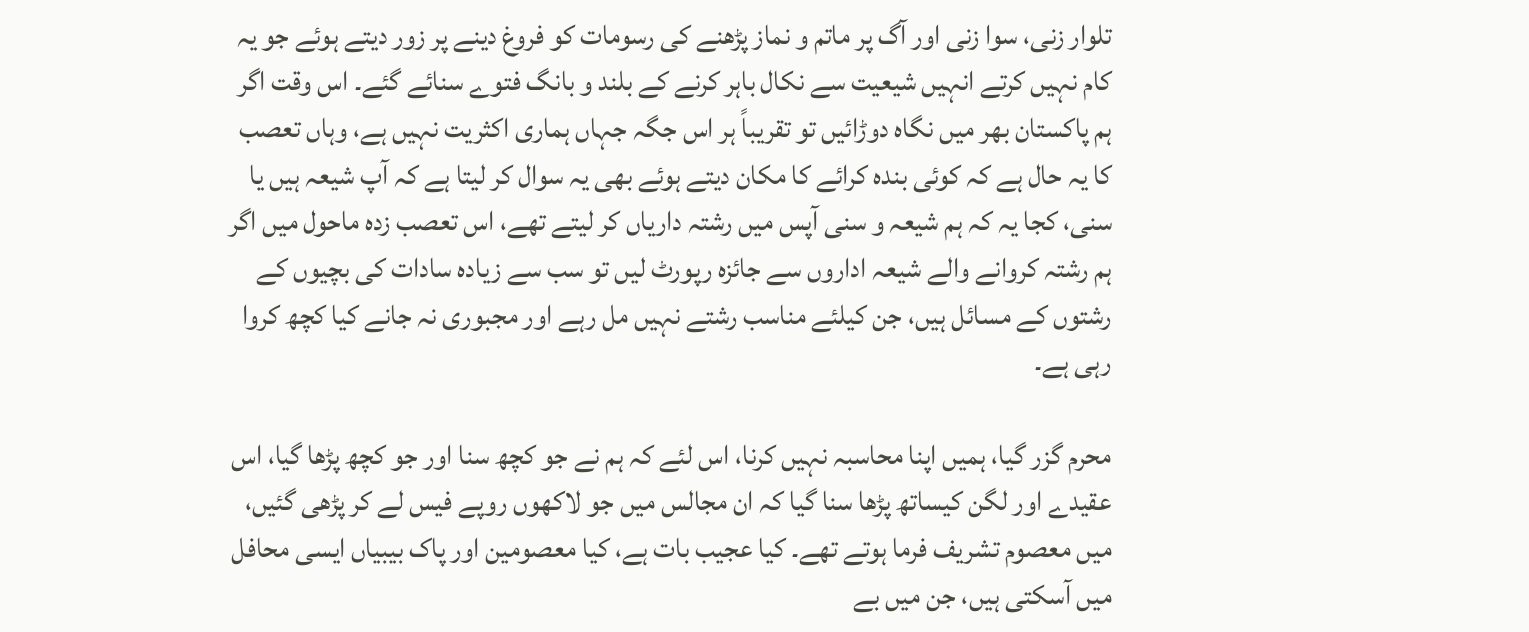تلوار زنی، سوا زنی اور آگ پر ماتم و نماز پڑھنے کی رسومات کو فروغ دینے پر زور دیتے ہوئے جو یہ کام نہیں کرتے انہیں شیعیت سے نکال باہر کرنے کے بلند و بانگ فتوے سنائے گئے۔ اس وقت اگر ہم پاکستان بھر میں نگاہ دوڑائیں تو تقریباً ہر اس جگہ جہاں ہماری اکثریت نہیں ہے، وہاں تعصب کا یہ حال ہے کہ کوئی بندہ کرائے کا مکان دیتے ہوئے بھی یہ سوال کر لیتا ہے کہ آپ شیعہ ہیں یا سنی، کجا یہ کہ ہم شیعہ و سنی آپس میں رشتہ داریاں کر لیتے تھے، اس تعصب زدہ ماحول میں اگر ہم رشتہ کروانے والے شیعہ اداروں سے جائزہ رپورٹ لیں تو سب سے زیادہ سادات کی بچیوں کے رشتوں کے مسائل ہیں، جن کیلئے مناسب رشتے نہیں مل رہے اور مجبوری نہ جانے کیا کچھ کروا رہی ہے۔

محرم گزر گیا، ہمیں اپنا محاسبہ نہیں کرنا، اس لئے کہ ہم نے جو کچھ سنا اور جو کچھ پڑھا گیا، اس عقیدے اور لگن کیساتھ پڑھا سنا گیا کہ ان مجالس میں جو لاکھوں روپے فیس لے کر پڑھی گئیں، میں معصوم تشریف فرما ہوتے تھے۔ کیا عجیب بات ہے، کیا معصومین اور پاک بیبیاں ایسی محافل میں آسکتی ہیں، جن میں بے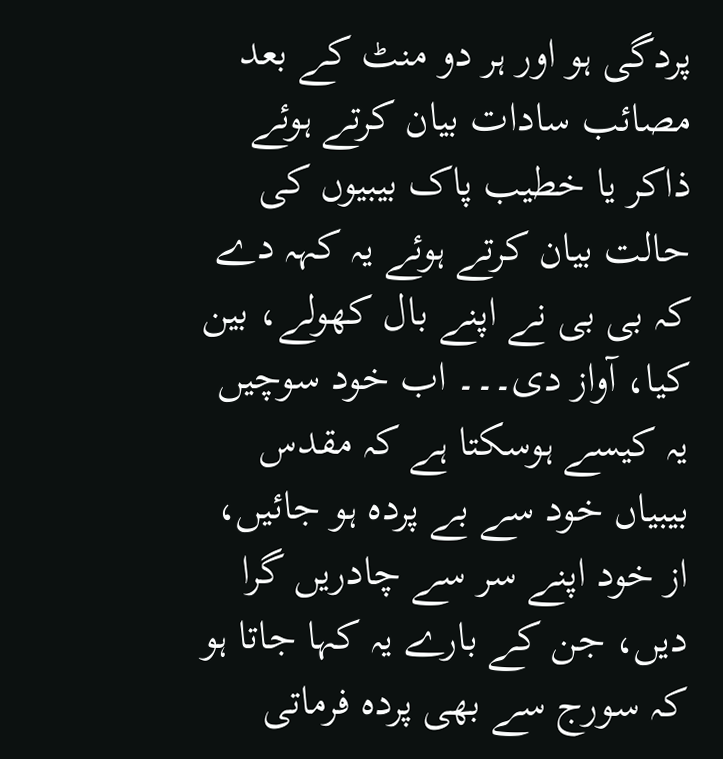پردگی ہو اور ہر دو منٹ کے بعد مصائب سادات بیان کرتے ہوئے ذاکر یا خطیب پاک بیبیوں کی حالت بیان کرتے ہوئے یہ کہہ دے کہ بی بی نے اپنے بال کھولے، بین کیا، آواز دی۔۔۔ اب خود سوچیں یہ کیسے ہوسکتا ہے کہ مقدس بیبیاں خود سے بے پردہ ہو جائیں، از خود اپنے سر سے چادریں گرا دیں، جن کے بارے یہ کہا جاتا ہو کہ سورج سے بھی پردہ فرماتی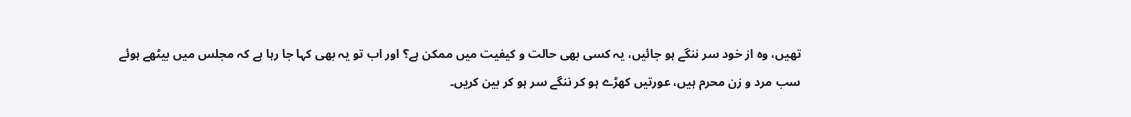تھیں، وہ از خود سر ننگے ہو جائیں، یہ کسی بھی حالت و کیفیت میں ممکن ہے؟ اور اب تو یہ بھی کہا جا رہا ہے کہ مجلس میں بیٹھے ہوئے سب مرد و زن محرم ہیں، عورتیں کھڑے ہو کر ننگے سر ہو کر بین کریں۔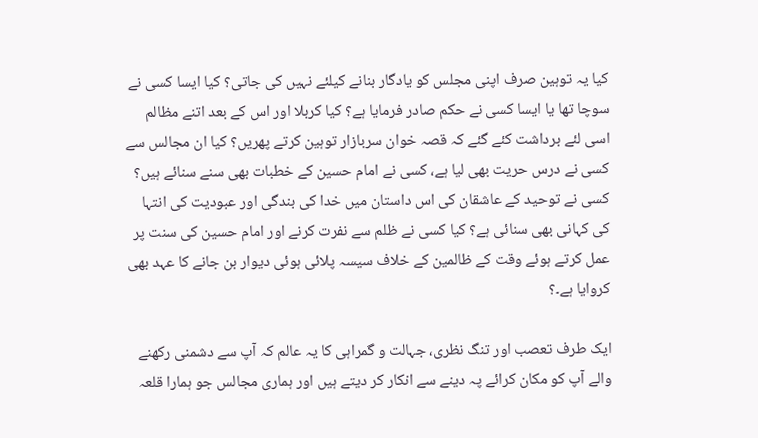کیا یہ توہین صرف اپنی مجلس کو یادگار بنانے کیلئے نہیں کی جاتی؟ کیا ایسا کسی نے سوچا تھا یا ایسا کسی نے حکم صادر فرمایا ہے؟ کیا کربلا اور اس کے بعد اتنے مظالم اسی لئے برداشت کئے گئے کہ قصہ خوان سربازار توہین کرتے پھریں؟ کیا ان مجالس سے کسی نے درس حریت بھی لیا ہے، کسی نے امام حسین کے خطبات بھی سنے سنائے ہیں؟ کسی نے توحید کے عاشقان کی اس داستان میں خدا کی بندگی اور عبودیت کی انتہا کی کہانی بھی سنائی ہے؟ کیا کسی نے ظلم سے نفرت کرنے اور امام حسین کی سنت پر عمل کرتے ہوئے وقت کے ظالمین کے خلاف سیسہ پلائی ہوئی دیوار بن جانے کا عہد بھی کروایا ہے۔؟

ایک طرف تعصب اور تنگ نظری، جہالت و گمراہی کا یہ عالم کہ آپ سے دشمنی رکھنے والے آپ کو مکان کرائے پہ دینے سے انکار کر دیتے ہیں اور ہماری مجالس جو ہمارا قلعہ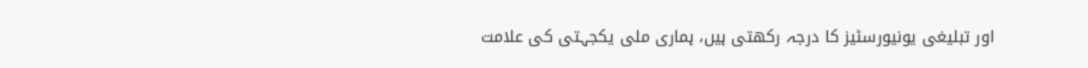اور تبلیغی یونیورسٹیز کا درجہ رکھتی ہیں، ہماری ملی یکجہتی کی علامت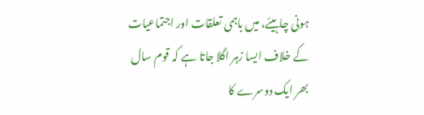ہونی چاہیئے، میں باہمی تعلقات اور اجتماعیات کے خلاف ایسا زہر اگلا جاتا ہے کہ قوم سال بھر ایک دوسرے کا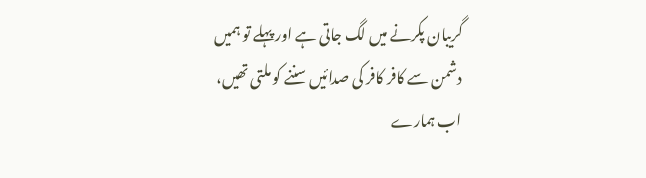گریبان پکرنے میں لگ جاتی ہے اور پہلے تو ہمیں دشمن سے کافر کافر کی صدائیں سننے کو ملتی تھیں، اب ہمارے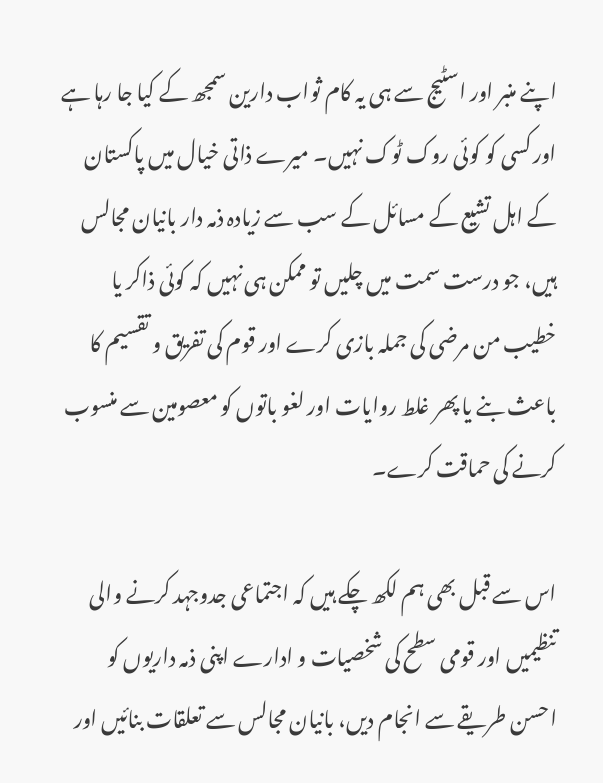اپنے منبر اور اسٹیج سے ہی یہ کام ثواب دارین سمجھ کے کیا جا رہا ہے اور کسی کو کوئی روک ٹوک نہیں۔ میرے ذاتی خیال میں پاکستان کے اہل تشیع کے مسائل کے سب سے زیادہ ذمہ دار بانیان مجالس ہیں، جو درست سمت میں چلیں تو ممکن ہی نہیں کہ کوئی ذاکر یا خطیب من مرضی کی جملہ بازی کرے اور قوم کی تفریق و تقسیم کا باعث بنے یا پھر غلط روایات اور لغو باتوں کو معصومین سے منسوب کرنے کی حماقت کرے۔

اس سے قبل بھی ہم لکھ چکے ہیں کہ اجتماعی جدوجہد کرنے والی تنظیمیں اور قومی سطح کی شخصیات و ادارے اپنی ذمہ داریوں کو احسن طریقے سے انجام دیں، بانیان مجالس سے تعلقات بنائیں اور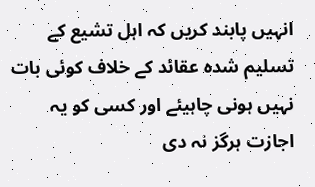انہیں پابند کریں کہ اہل تشیع کے تسلیم شدہ عقائد کے خلاف کوئی بات نہیں ہونی چاہیئے اور کسی کو یہ اجازت ہرگز نہ دی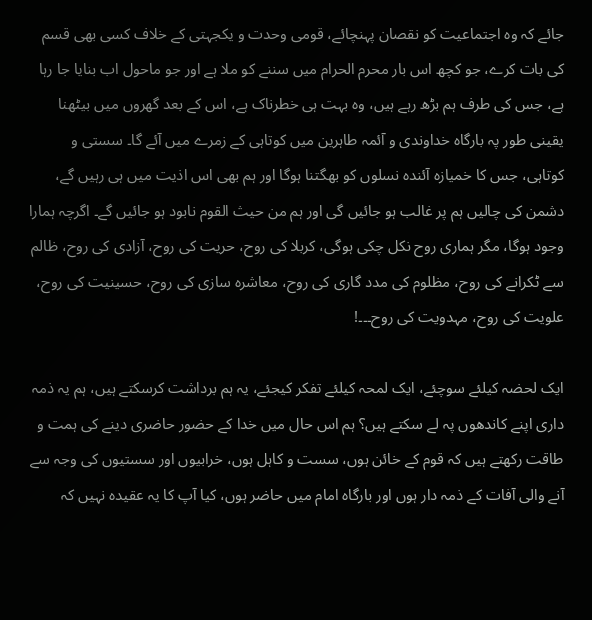جائے کہ وہ اجتماعیت کو نقصان پہنچائے، قومی وحدت و یکجہتی کے خلاف کسی بھی قسم کی بات کرے، جو کچھ اس بار محرم الحرام میں سننے کو ملا ہے اور جو ماحول اب بنایا جا رہا ہے، جس کی طرف ہم بڑھ رہے ہیں، وہ بہت ہی خطرناک ہے، اس کے بعد گھروں میں بیٹھنا یقینی طور پہ بارگاہ خداوندی و آئمہ طاہرین میں کوتاہی کے زمرے میں آئے گا۔ سستی و کوتاہی، جس کا خمیازہ آئندہ نسلوں کو بھگتنا ہوگا اور ہم بھی اس اذیت میں ہی رہیں گے، دشمن کی چالیں ہم پر غالب ہو جائیں گی اور ہم من حیث القوم نابود ہو جائیں گے۔ اگرچہ ہمارا وجود ہوگا، مگر ہماری روح نکل چکی ہوگی، کربلا کی روح، حریت کی روح، آزادی کی روح، ظالم سے ٹکرانے کی روح، مظلوم کی مدد گاری کی روح، معاشرہ سازی کی روح، حسینیت کی روح، علویت کی روح، مہدویت کی روح۔۔۔!

ایک لحضہ کیلئے سوچئے، ایک لمحہ کیلئے تفکر کیجئے، یہ ہم برداشت کرسکتے ہیں، ہم یہ ذمہ داری اپنے کاندھوں پہ لے سکتے ہیں؟ ہم اس حال میں خدا کے حضور حاضری دینے کی ہمت و طاقت رکھتے ہیں کہ قوم کے خائن ہوں، سست و کاہل ہوں، خرابیوں اور سستیوں کی وجہ سے آنے والی آفات کے ذمہ دار ہوں اور بارگاہ امام میں حاضر ہوں، کیا آپ کا یہ عقیدہ نہیں کہ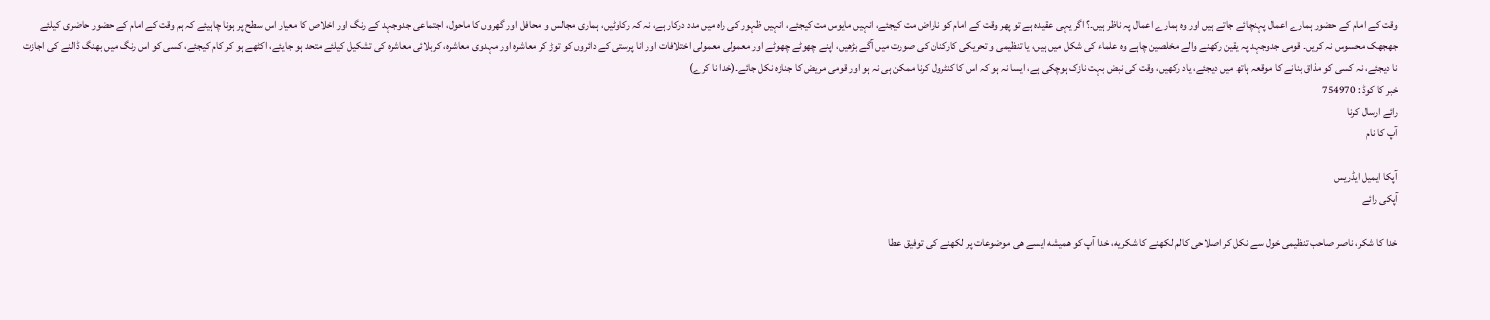وقت کے امام کے حضور ہمارے اعمال پہنچائے جاتے ہیں اور وہ ہمارے اعمال پہ ناظر ہیں۔؟ اگر یہی عقیدہ ہے تو پھر وقت کے امام کو ناراض مت کیجئے، انہیں مایوس مت کیجئے، انہیں ظہور کی راہ میں مدد درکار ہے، نہ کہ رکاوٹیں، ہماری مجالس و محافل اور گھروں کا ماحول، اجتماعی جدوجہد کے رنگ اور اخلاص کا معیار اس سطح پر ہونا چاہیئے کہ ہم وقت کے امام کے حضور حاضری کیلئے جھجھک محسوس نہ کریں۔ قومی جدوجہد پہ یقین رکھنے والے مخلصین چاہے وہ علماء کی شکل میں ہیں، یا تنظیمی و تحریکی کارکنان کی صورت میں آگے بڑھیں، اپنے چھوٹے چھوٹے اور معمولی معمولی اختلافات اور انا پرستی کے دائروں کو توڑ کر معاشرہ اور مہدوی معاشرہ، کربلائی معاشرہ کی تشکیل کیلئے متحد ہو جایئے، اکٹھے ہو کر کام کیجئے، کسی کو اس رنگ میں بھنگ ڈالنے کی اجازت نا دیجئے، نہ کسی کو مذاق بنانے کا موقعہ ہاتھ میں دیجئے، یاد رکھیں، وقت کی نبض بہت نازک ہوچکی ہے، ایسا نہ ہو کہ اس کا کنٹرول کرنا ممکن ہی نہ ہو اور قومی مریض کا جنازہ نکل جائے۔(خدا نا کرے)
خبر کا کوڈ : 754970
رائے ارسال کرنا
آپ کا نام

آپکا ایمیل ایڈریس
آپکی رائے

خدا کا شکر، ناصر صاحب تنظیمی خول سے نکل کر اصلاحی کالم لکهنے کا شکریه، خدا آپ کو همیشه ایسے هی موضوعات پر لکهنے کی توفیق عطا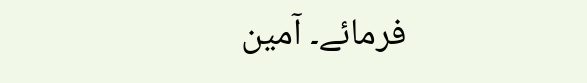فرمائے۔ آمین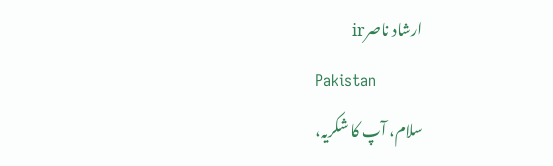ارشاد ناصرir
Pakistan
سلام، آپ کا شکریہ،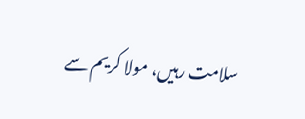سلامت رہیں، مولا کریم سے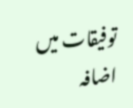توفیقات میں اضافہ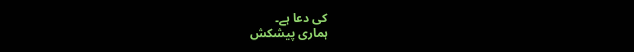کی دعا ہے۔
ہماری پیشکش